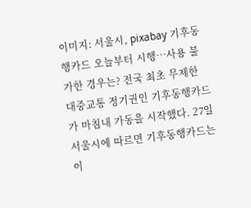이미지: 서울시, pixabay 기후동행카드 오늘부터 시행…사용 불가한 경우는? 전국 최초 무제한 대중교통 정기권인 기후동행카드가 마침내 가동을 시작했다. 27일 서울시에 따르면 기후동행카드는 이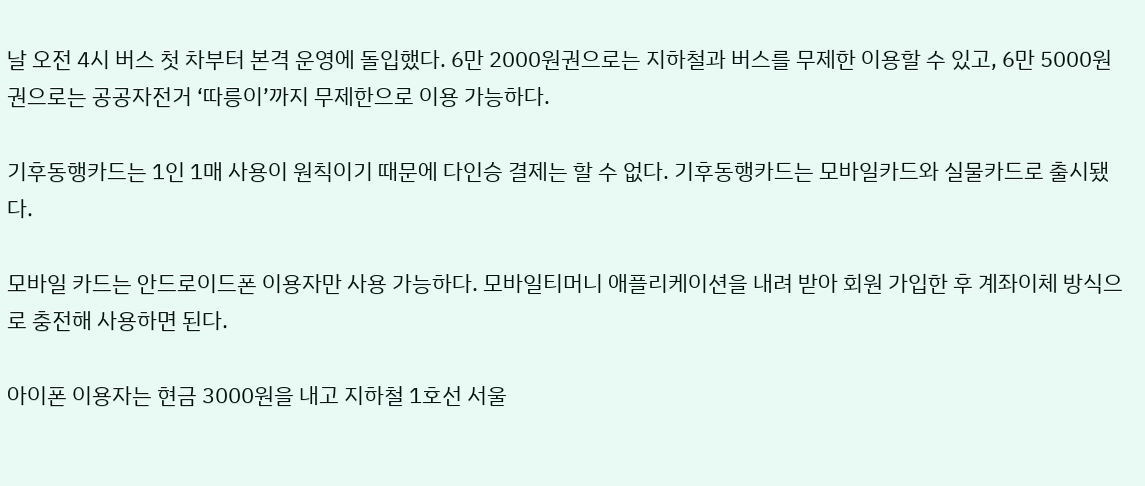날 오전 4시 버스 첫 차부터 본격 운영에 돌입했다. 6만 2000원권으로는 지하철과 버스를 무제한 이용할 수 있고, 6만 5000원권으로는 공공자전거 ‘따릉이’까지 무제한으로 이용 가능하다.

기후동행카드는 1인 1매 사용이 원칙이기 때문에 다인승 결제는 할 수 없다. 기후동행카드는 모바일카드와 실물카드로 출시됐다.

모바일 카드는 안드로이드폰 이용자만 사용 가능하다. 모바일티머니 애플리케이션을 내려 받아 회원 가입한 후 계좌이체 방식으로 충전해 사용하면 된다.

아이폰 이용자는 현금 3000원을 내고 지하철 1호선 서울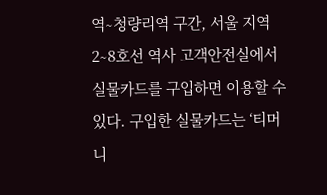역∼청량리역 구간, 서울 지역 2∼8호선 역사 고객안전실에서 실물카드를 구입하면 이용할 수 있다. 구입한 실물카드는 ‘티머니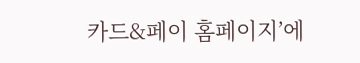카드&페이 홈페이지’에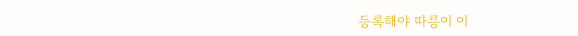등록해야 따릉이 이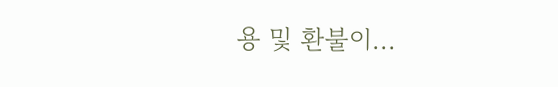용 및 환불이...